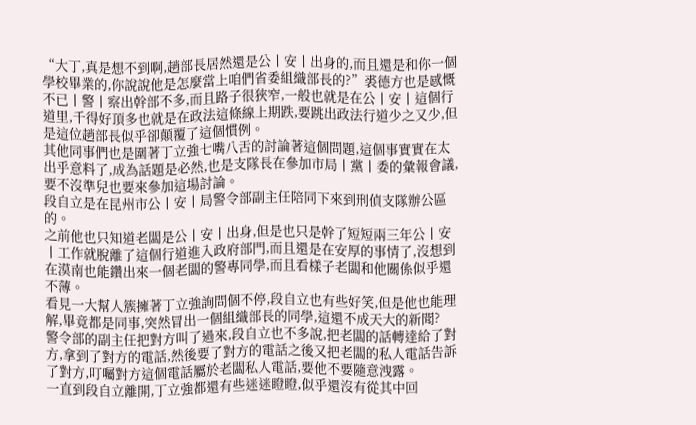“大丁,真是想不到啊,趙部長居然還是公丨安丨出身的,而且還是和你一個學校畢業的,你說說他是怎麼當上咱們省委組織部長的?”裘德方也是感慨不已丨警丨察出幹部不多,而且路子很狹窄,一般也就是在公丨安丨這個行道里,千得好頂多也就是在政法這條線上期跌,要跳出政法行道少之又少,但是這位趙部長似乎卻顛覆了這個慣例。
其他同事們也是圍著丁立強七嘴八舌的討論著這個問題,這個事實實在太出乎意料了,成為話題是必然,也是支隊長在參加市局丨黨丨委的彙報會議,要不沒準兒也要來參加這場討論。
段自立是在昆州市公丨安丨局警令部副主任陪同下來到刑偵支隊辦公區的。
之前他也只知道老闆是公丨安丨出身,但是也只是幹了短短兩三年公丨安丨工作就脫離了這個行道進入政府部門,而且還是在安厚的事情了,沒想到在漠南也能鑽出來一個老闆的警專同學,而且看樣子老闆和他關係似乎還不薄。
看見一大幫人簇擁著丁立強詢問個不停,段自立也有些好笑,但是他也能理解,畢竟都是同事,突然冒出一個組織部長的同學,這還不成天大的新聞?
警令部的副主任把對方叫了過來,段自立也不多說,把老闆的話轉達給了對方,拿到了對方的電話,然後要了對方的電話之後又把老闆的私人電話告訴了對方,叮囑對方這個電話屬於老闆私人電話,要他不要隨意洩露。
一直到段自立離開,丁立強都還有些迷迷瞪瞪,似乎還沒有從其中回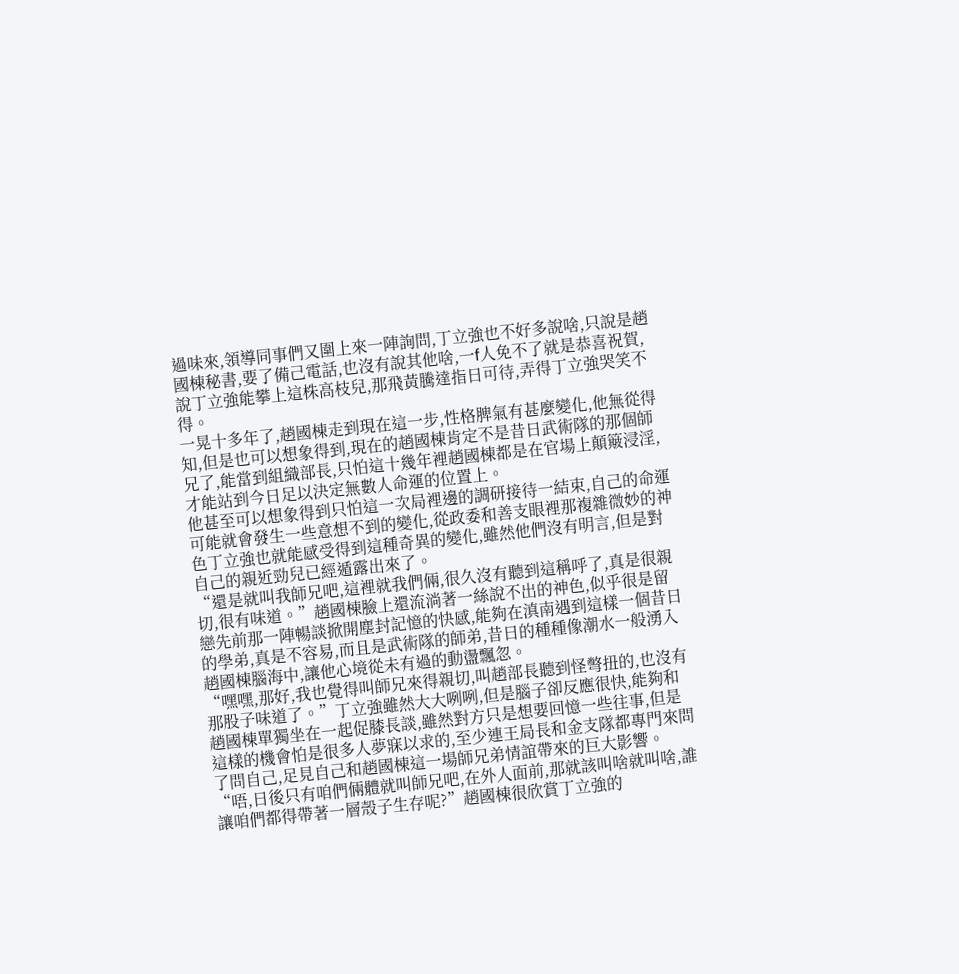過味來,領導同事們又圍上來一陣詢問,丁立強也不好多說啥,只說是趙國棟秘書,要了備己電話,也沒有說其他啥,一f人免不了就是恭喜祝賀,說丁立強能攀上這株高枝兒,那飛黃騰達指日可待,弄得丁立強哭笑不得。
一晃十多年了,趙國棟走到現在這一步,性格脾氣有甚麼變化,他無從得知,但是也可以想象得到,現在的趙國棟肯定不是昔日武術隊的那個師兄了,能當到組織部長,只怕這十幾年裡趙國棟都是在官場上顛簸浸淫,才能站到今日足以決定無數人命運的位置上。
他甚至可以想象得到只怕這一次局裡邊的調研接待一結束,自己的命運可能就會發生一些意想不到的變化,從政委和善支眼裡那複雜微妙的神色丁立強也就能感受得到這種奇異的變化,雖然他們沒有明言,但是對自己的親近勁兒已經遁露出來了。
“還是就叫我師兄吧,這裡就我們倆,很久沒有聽到這稱呼了,真是很親切,很有味道。”趙國棟臉上還流淌著一絲說不出的神色,似乎很是留戀先前那一陣暢談掀開塵封記憶的快感,能夠在滇南遇到這樣一個昔日的學弟,真是不容易,而且是武術隊的師弟,昔日的種種像潮水一般湧入趙國棟腦海中,讓他心境從未有過的動盪飄忽。
“嘿嘿,那好,我也覺得叫師兄來得親切,叫趙部長聽到怪彆扭的,也沒有那股子味道了。”丁立強雖然大大咧咧,但是腦子卻反應很快,能夠和趙國棟單獨坐在一起促膝長談,雖然對方只是想要回憶一些往事,但是這樣的機會怕是很多人夢寐以求的,至少連王局長和金支隊都專門來問了問自己,足見自己和趙國棟這一場師兄弟情誼帶來的巨大影響。
“唔,日後只有咱們倆體就叫師兄吧,在外人面前,那就該叫啥就叫啥,誰讓咱們都得帶著一層殼子生存呢?”趙國棟很欣賞丁立強的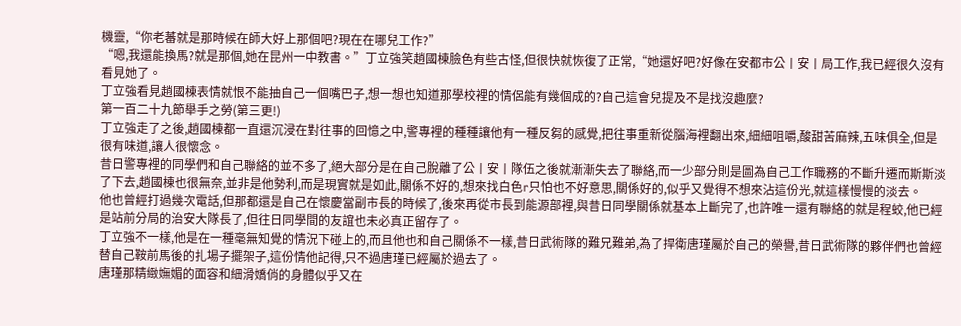機靈,“你老蕃就是那時候在師大好上那個吧?現在在哪兒工作?”
“嗯,我還能換馬?就是那個,她在昆州一中教書。”丁立強笑趙國棟臉色有些古怪,但很快就恢復了正常,“她還好吧?好像在安都市公丨安丨局工作,我已經很久沒有看見她了。
丁立強看見趙國棟表情就恨不能抽自己一個嘴巴子,想一想也知道那學校裡的情侶能有幾個成的?自己這會兒提及不是找沒趣麼?
第一百二十九節舉手之勞(第三更!)
丁立強走了之後,趙國棟都一直還沉浸在對往事的回憶之中,警專裡的種種讓他有一種反芻的感覺,把往事重新從腦海裡翻出來,細細咀嚼,酸甜苦麻辣,五味俱全,但是很有味道,讓人很懷念。
昔日警專裡的同學們和自己聯絡的並不多了,絕大部分是在自己脫離了公丨安丨隊伍之後就漸漸失去了聯絡,而一少部分則是圖為自己工作職務的不斷升遷而斯斯淡了下去,趙國棟也很無奈,並非是他勢利,而是現實就是如此,關係不好的,想來找白色r只怕也不好意思,關係好的,似乎又覺得不想來沾這份光,就這樣慢慢的淡去。
他也曾經打過幾次電話,但那都還是自己在懷慶當副市長的時候了,後來再從市長到能源部裡,與昔日同學關係就基本上斷完了,也許唯一還有聯絡的就是程蛟,他已經是站前分局的治安大隊長了,但往日同學間的友誼也未必真正留存了。
丁立強不一樣,他是在一種毫無知覺的情況下碰上的,而且他也和自己關係不一樣,昔日武術隊的難兄難弟,為了捍衛唐瑾屬於自己的榮譽,昔日武術隊的夥伴們也曾經替自己鞍前馬後的扎場子擺架子,這份情他記得,只不過唐瑾已經屬於過去了。
唐瑾那精緻嫵媚的面容和細滑嬌俏的身體似乎又在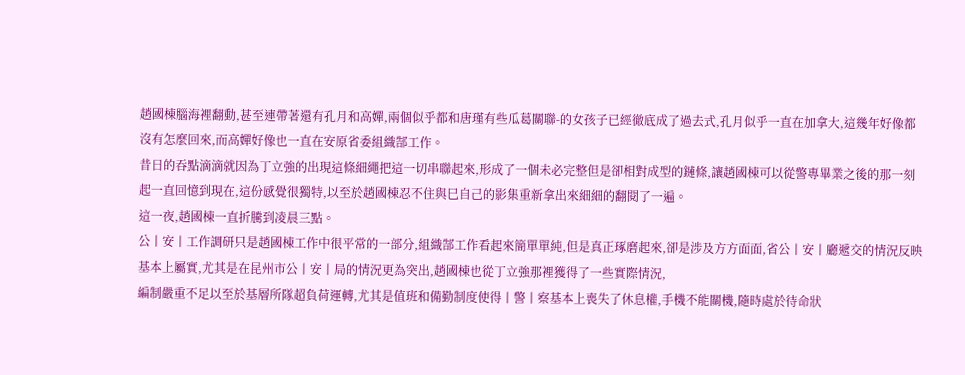趙國棟腦海裡翻動,甚至連帶著還有孔月和高嬋,兩個似乎都和唐瑾有些瓜葛關聯-的女孩子已經徹底成了過去式,孔月似乎一直在加拿大,這幾年好像都沒有怎麼回來,而高嬋好像也一直在安原省委組織郜工作。
昔日的吞點滴滴就因為丁立強的出現這條細繩把這一切串聯起來,形成了一個未必完整但是卻相對成型的鏈條,讓趙國棟可以從警專畢業之後的那一刻起一直回憶到現在,這份感覺很獨特,以至於趙國棟忍不住與巳自己的影集重新拿出來細細的翻閱了一遍。
這一夜,趙國棟一直折騰到凌晨三點。
公丨安丨工作調研只是趙國棟工作中很平常的一部分,組織郜工作看起來簡單單純,但是真正琢磨起來,卻是涉及方方面面,省公丨安丨廳遞交的情況反映基本上屬實,尤其是在昆州市公丨安丨局的情況更為突出,趙國棟也從丁立強那裡獲得了一些實際情況,
編制嚴重不足以至於基層所隊超負荷運轉,尤其是值班和備勤制度使得丨警丨察基本上喪失了休息權,手機不能關機,隨時處於待命狀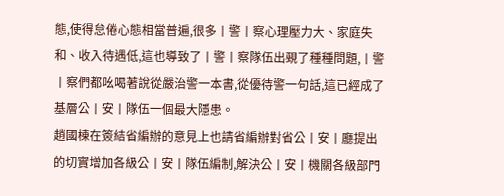態,使得怠倦心態相當普遍,很多丨警丨察心理壓力大、家庭失和、收入待遇低,這也導致了丨警丨察隊伍出覡了種種問題,丨警丨察們都吆喝著說從嚴治警一本書,從優待警一句話,這已經成了基層公丨安丨隊伍一個最大隱患。
趙國棟在簽結省編辦的意見上也請省編辦對省公丨安丨廳提出的切實增加各級公丨安丨隊伍編制,解決公丨安丨機關各級部門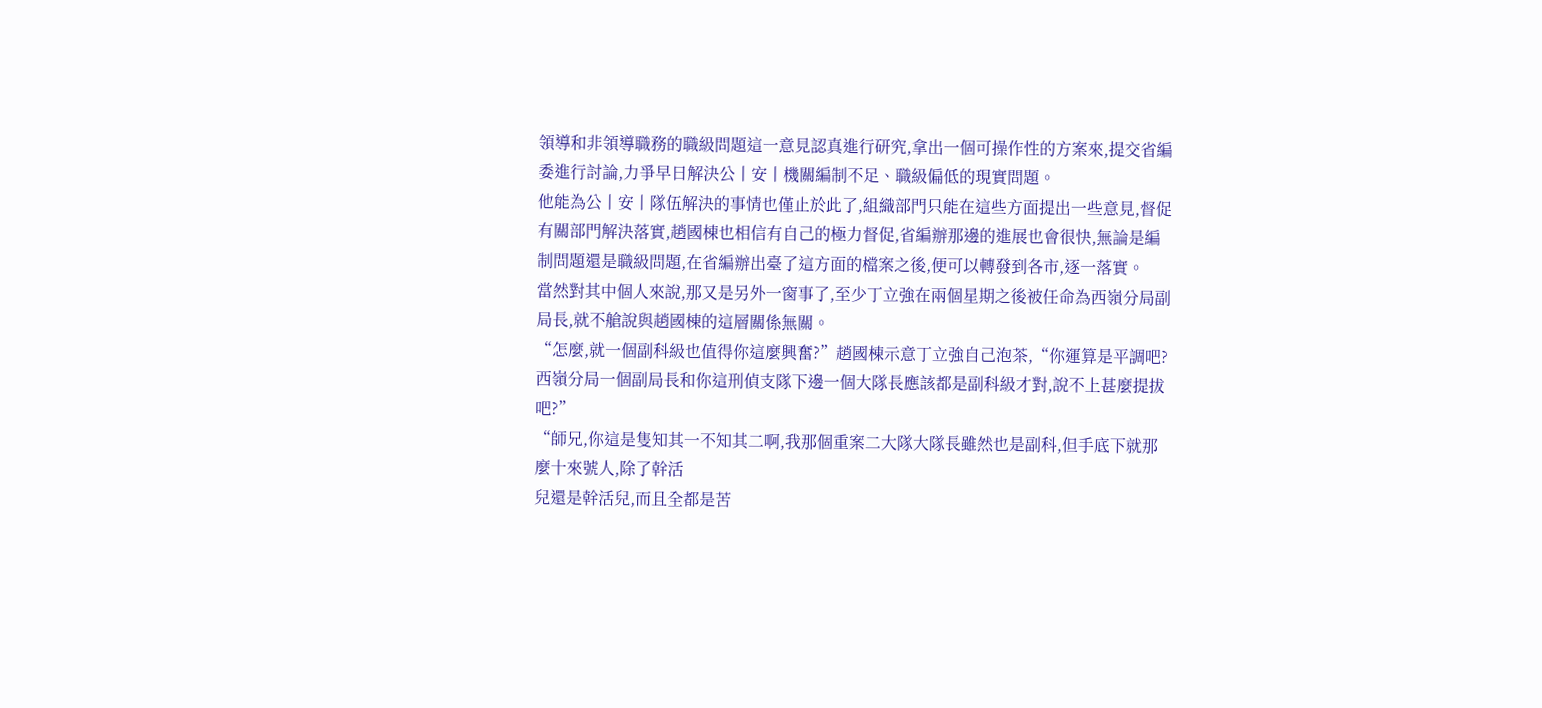領導和非領導職務的職級問題這一意見認真進行研究,拿出一個可操作性的方案來,提交省編委進行討論,力爭早日解決公丨安丨機關編制不足、職級偏低的現實問題。
他能為公丨安丨隊伍解決的事情也僅止於此了,組織部門只能在這些方面提出一些意見,督促有關部門解決落實,趙國棟也相信有自己的極力督促,省編辦那邊的進展也會很快,無論是編制問題還是職級問題,在省編辦出臺了這方面的檔案之後,便可以轉發到各市,逐一落實。
當然對其中個人來說,那又是另外一窗事了,至少丁立強在兩個星期之後被任命為西嶺分局副局長,就不艙說與趙國棟的這層關係無關。
“怎麼,就一個副科級也值得你這麼興奮?”趙國棟示意丁立強自己泡茶,“你運算是平調吧?西嶺分局一個副局長和你這刑偵支隊下邊一個大隊長應該都是副科級才對,說不上甚麼提拔吧?”
“師兄,你這是隻知其一不知其二啊,我那個重案二大隊大隊長雖然也是副科,但手底下就那麼十來號人,除了幹活
兒還是幹活兒,而且全都是苦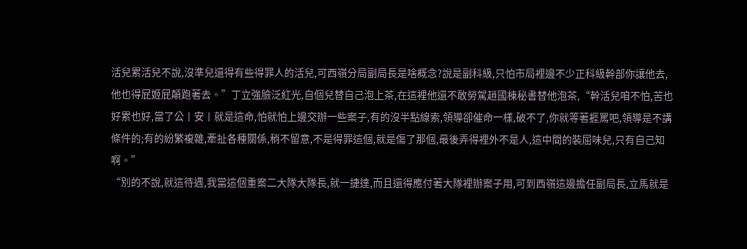活兒累活兒不說,沒準兒還得有些得罪人的活兒,可西嶺分局副局長是啥概念?說是副科級,只怕市局裡邊不少正科級幹部你讓他去,他也得屁姬屁顛跑著去。”丁立強臉泛紅光,自個兒替自己泡上茶,在這裡他還不敢勞駕趙國棟秘書替他泡茶,“幹活兒咱不怕,苦也好累也好,當了公丨安丨就是這命,怕就怕上邊交辦一些案子,有的沒半點線索,領導卻催命一樣,破不了,你就等著捱罵吧,領導是不講條件的;有的紛繁複雜,牽扯各種關係,稍不留意,不是得罪這個,就是傷了那個,最後弄得裡外不是人,這中間的裝屈味兒,只有自己知啊。”
“別的不說,就這待遇,我當這個重案二大隊大隊長,就一捷達,而且還得應付著大隊裡辦案子用,可到西嶺這邊擔任副局長,立馬就是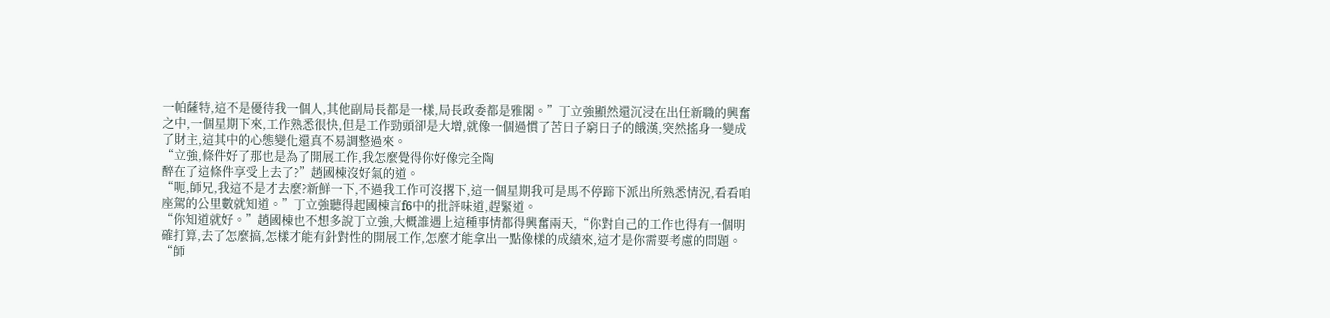一帕薩特,這不是優待我一個人,其他副局長都是一樣,局長政委都是雅閣。”丁立強顯然還沉浸在出任新職的興奮之中,一個星期下來,工作熟悉很快,但是工作勁頭卻是大增,就像一個過慣了苦日子窮日子的餓漢,突然搖身一變成了財主,這其中的心態變化還真不易調整過來。
“立強,條件好了那也是為了開展工作,我怎麼覺得你好像完全陶
醉在了這條件享受上去了?”趙國棟沒好氣的道。
“呃,師兄,我這不是才去麼?新鮮一下,不過我工作可沒撂下,這一個星期我可是馬不停蹄下派出所熟悉情況,看看咱座駕的公里數就知道。”丁立強聽得起國棟言f6中的批評味道,趕緊道。
“你知道就好。”趙國棟也不想多說丁立強,大概誰遇上這種事情都得興奮兩天,“你對自己的工作也得有一個明確打算,去了怎麼搞,怎樣才能有針對性的開展工作,怎麼才能拿出一點像樣的成績來,這才是你需要考慮的問題。
“師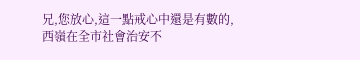兄,您放心,這一點戒心中還是有數的,西嶺在全市社會治安不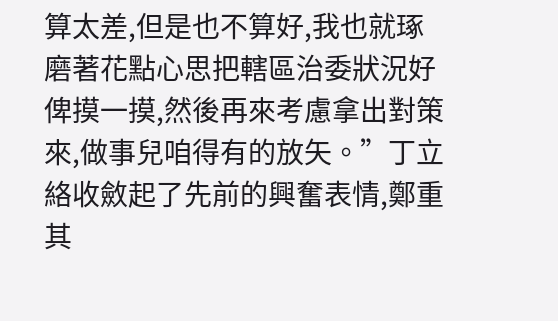算太差,但是也不算好,我也就琢磨著花點心思把轄區治委狀況好俾摸一摸,然後再來考慮拿出對策來,做事兒咱得有的放矢。”丁立絡收斂起了先前的興奮表情,鄭重其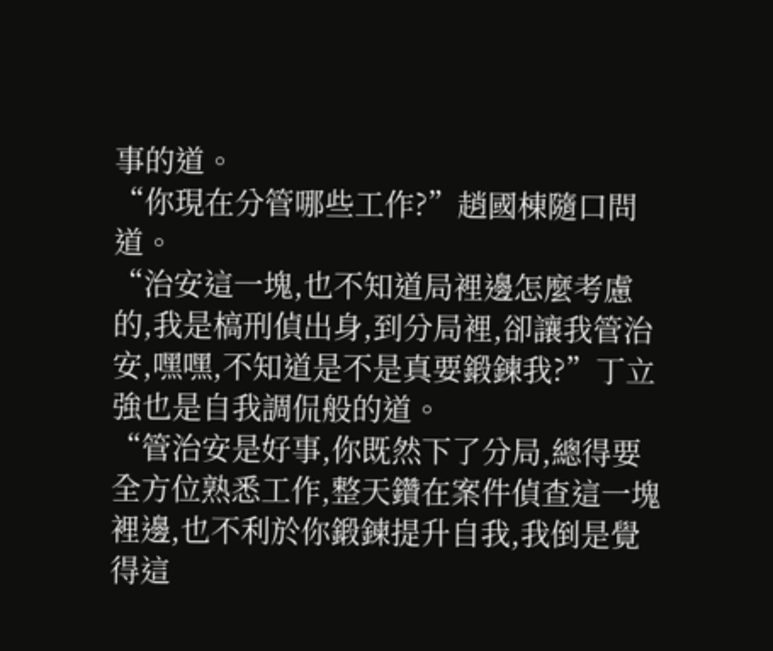事的道。
“你現在分管哪些工作?”趙國棟隨口問道。
“治安這一塊,也不知道局裡邊怎麼考慮的,我是槁刑偵出身,到分局裡,卻讓我管治安,嘿嘿,不知道是不是真要鍛鍊我?”丁立強也是自我調侃般的道。
“管治安是好事,你既然下了分局,總得要全方位熟悉工作,整天鑽在案件偵查這一塊裡邊,也不利於你鍛鍊提升自我,我倒是覺得這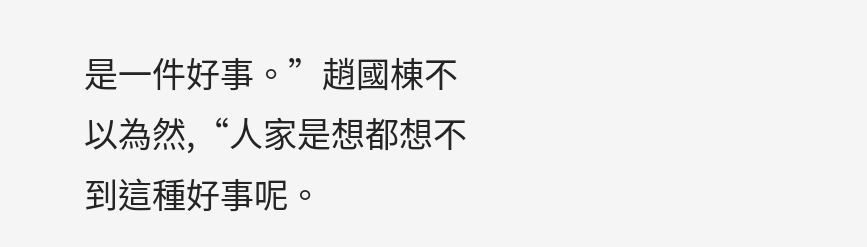是一件好事。”趙國棟不以為然,“人家是想都想不到這種好事呢。